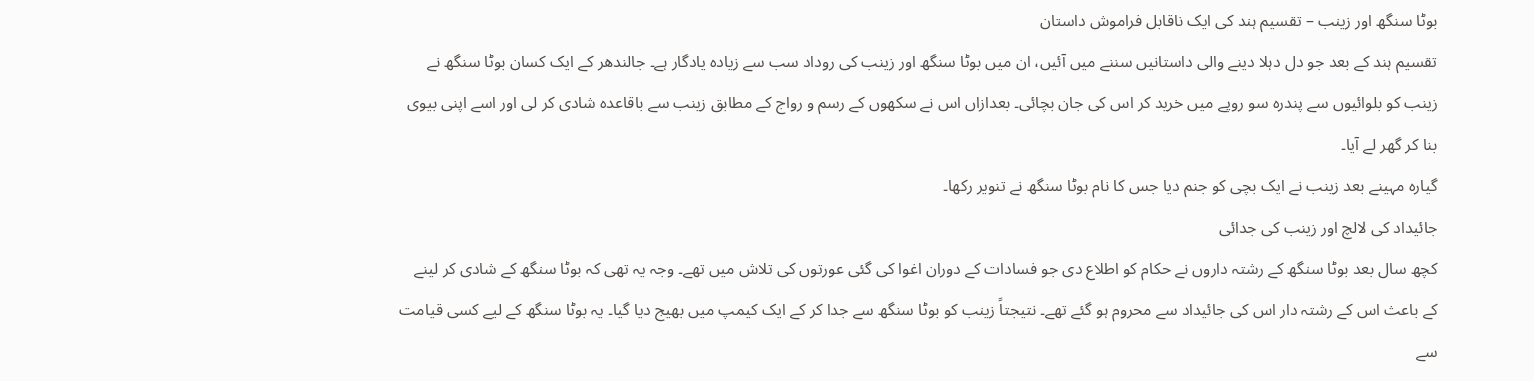بوٹا سنگھ اور زینب – تقسیم ہند کی ایک ناقابل فراموش داستان
تقسیم ہند کے بعد جو دل دہلا دینے والی داستانیں سننے میں آئیں، ان میں بوٹا سنگھ اور زینب کی روداد سب سے زیادہ یادگار ہے۔ جالندھر کے ایک کسان بوٹا سنگھ نے زینب کو بلوائیوں سے پندرہ سو روپے میں خرید کر اس کی جان بچائی۔ بعدازاں اس نے سکھوں کے رسم و رواج کے مطابق زینب سے باقاعدہ شادی کر لی اور اسے اپنی بیوی بنا کر گھر لے آیا۔
گیارہ مہینے بعد زینب نے ایک بچی کو جنم دیا جس کا نام بوٹا سنگھ نے تنویر رکھا۔
جائیداد کی لالچ اور زینب کی جدائی
کچھ سال بعد بوٹا سنگھ کے رشتہ داروں نے حکام کو اطلاع دی جو فسادات کے دوران اغوا کی گئی عورتوں کی تلاش میں تھے۔ وجہ یہ تھی کہ بوٹا سنگھ کے شادی کر لینے کے باعث اس کے رشتہ دار اس کی جائیداد سے محروم ہو گئے تھے۔ نتیجتاً زینب کو بوٹا سنگھ سے جدا کر کے ایک کیمپ میں بھیج دیا گیا۔ یہ بوٹا سنگھ کے لیے کسی قیامت سے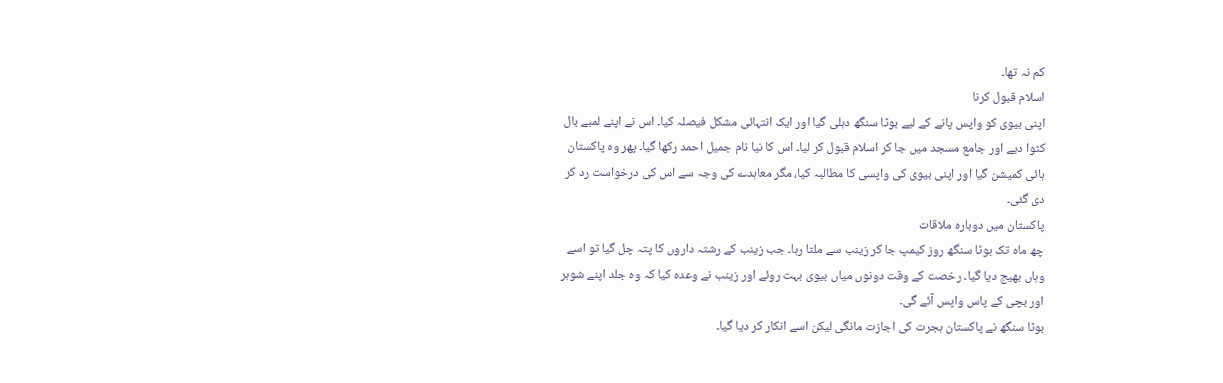کم نہ تھا۔
اسلام قبول کرنا
اپنی بیوی کو واپس پانے کے لیے بوٹا سنگھ دہلی گیا اور ایک انتہائی مشکل فیصلہ کیا۔ اس نے اپنے لمبے بال کٹوا دیے اور جامع مسجد میں جا کر اسلام قبول کر لیا۔ اس کا نیا نام جمیل احمد رکھا گیا۔ پھر وہ پاکستان ہائی کمیشن گیا اور اپنی بیوی کی واپسی کا مطالبہ کیا، مگر معاہدے کی وجہ سے اس کی درخواست رد کر دی گئی۔
پاکستان میں دوبارہ ملاقات
چھ ماہ تک بوٹا سنگھ روز کیمپ جا کر زینب سے ملتا رہا۔ جب زینب کے رشتہ داروں کا پتہ چل گیا تو اسے وہاں بھیج دیا گیا۔ رخصت کے وقت دونوں میاں بیوی بہت روئے اور زینب نے وعدہ کیا کہ وہ جلد اپنے شوہر اور بچی کے پاس واپس آئے گی۔
بوٹا سنگھ نے پاکستان ہجرت کی اجازت مانگی لیکن اسے انکار کر دیا گیا۔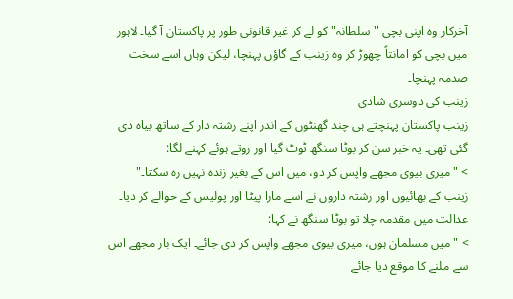آخرکار وہ اپنی بچی "سلطانہ" کو لے کر غیر قانونی طور پر پاکستان آ گیا۔ لاہور میں بچی کو امانتاً چھوڑ کر وہ زینب کے گاؤں پہنچا، لیکن وہاں اسے سخت صدمہ پہنچا۔
زینب کی دوسری شادی
زینب پاکستان پہنچتے ہی چند گھنٹوں کے اندر اپنے رشتہ دار کے ساتھ بیاہ دی گئی تھی۔ یہ خبر سن کر بوٹا سنگھ ٹوٹ گیا اور روتے ہوئے کہنے لگا:
> "میری بیوی مجھے واپس کر دو، میں اس کے بغیر زندہ نہیں رہ سکتا۔"
زینب کے بھائیوں اور رشتہ داروں نے اسے مارا پیٹا اور پولیس کے حوالے کر دیا۔ عدالت میں مقدمہ چلا تو بوٹا سنگھ نے کہا:
> "میں مسلمان ہوں، میری بیوی مجھے واپس کر دی جائے۔ ایک بار مجھے اس سے ملنے کا موقع دیا جائے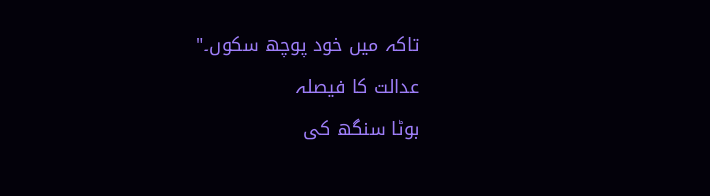تاکہ میں خود پوچھ سکوں۔"
عدالت کا فیصلہ
بوٹا سنگھ کی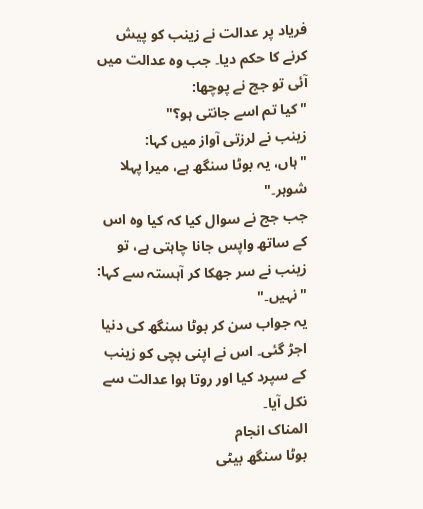فریاد پر عدالت نے زینب کو پیش کرنے کا حکم دیا۔ جب وہ عدالت میں آئی تو جج نے پوچھا:
"کیا تم اسے جانتی ہو؟"
زینب نے لرزتی آواز میں کہا:
"ہاں، یہ بوٹا سنگھ ہے، میرا پہلا شوہر۔"
جب جج نے سوال کیا کہ کیا وہ اس کے ساتھ واپس جانا چاہتی ہے، تو زینب نے سر جھکا کر آہستہ سے کہا:
"نہیں۔"
یہ جواب سن کر بوٹا سنگھ کی دنیا اجڑ گئی۔ اس نے اپنی بچی کو زینب کے سپرد کیا اور روتا ہوا عدالت سے نکل آیا۔
المناک انجام
بوٹا سنگھ بیٹی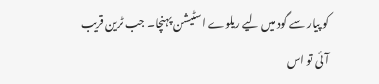کو پیار سے گود میں لیے ریلوے اسٹیشن پہنچا۔ جب ٹرین قریب آئی تو اس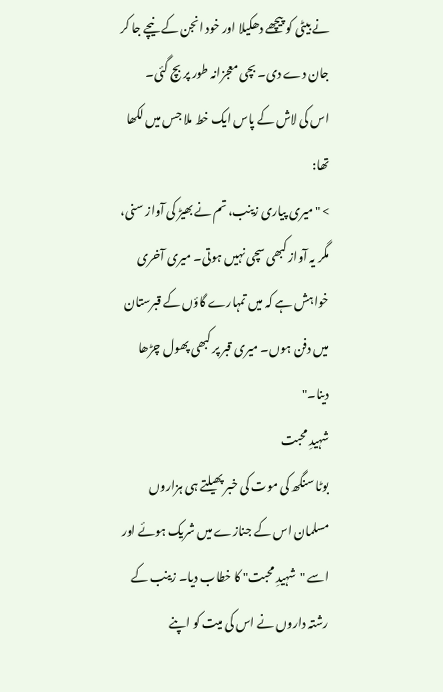نے بیٹی کو پیچھے دھکیلا اور خود انجن کے نیچے جا کر جان دے دی۔ بچی معجزانہ طور پر بچ گئی۔
اس کی لاش کے پاس ایک خط ملا جس میں لکھا تھا:
> "میری پیاری زینب، تم نے بھیڑ کی آواز سنی، مگر یہ آواز کبھی سچی نہیں ہوتی۔ میری آخری خواہش ہے کہ میں تمہارے گاؤں کے قبرستان میں دفن ہوں۔ میری قبر پر کبھی پھول چڑھا دینا۔"
شہیدِ محبت
بوٹا سنگھ کی موت کی خبر پھیلتے ہی ہزاروں مسلمان اس کے جنازے میں شریک ہوئے اور اسے "شہیدِ محبت" کا خطاب دیا۔ زینب کے رشتہ داروں نے اس کی میت کو اپنے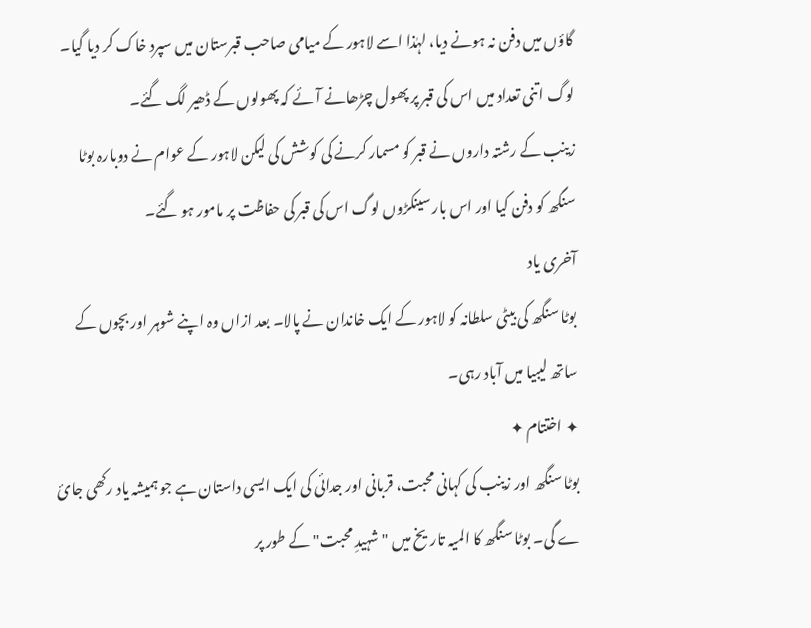گاؤں میں دفن نہ ہونے دیا، لہٰذا اسے لاہور کے میامی صاحب قبرستان میں سپرد خاک کر دیا گیا۔ لوگ اتنی تعداد میں اس کی قبر پر پھول چڑھانے آئے کہ پھولوں کے ڈھیر لگ گئے۔
زینب کے رشتہ داروں نے قبر کو مسمار کرنے کی کوشش کی لیکن لاہور کے عوام نے دوبارہ بوٹا سنگھ کو دفن کیا اور اس بار سینکڑوں لوگ اس کی قبر کی حفاظت پر مامور ہو گئے۔
آخری یاد
بوٹا سنگھ کی بیٹی سلطانہ کو لاہور کے ایک خاندان نے پالا۔ بعد ازاں وہ اپنے شوہر اور بچوں کے ساتھ لیبیا میں آباد رہی۔
✦ اختتام ✦
بوٹا سنگھ اور زینب کی کہانی محبت، قربانی اور جدائی کی ایک ایسی داستان ہے جو ہمیشہ یاد رکھی جائ
ے گی۔ بوٹا سنگھ کا المیہ تاریخ میں "شہیدِ محبت" کے طور پر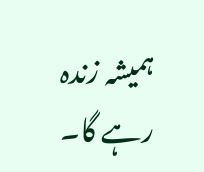ہمیشہ زندہ رہے گا۔